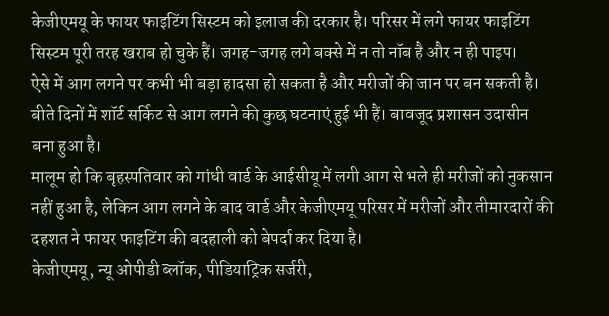केजीएमयू के फायर फाइटिंग सिस्टम को इलाज की दरकार है। परिसर में लगे फायर फाइटिंग सिस्टम पूरी तरह खराब हो चुके हैं। जगह-जगह लगे बक्से में न तो नॉब है और न ही पाइप।
ऐसे में आग लगने पर कभी भी बड़ा हादसा हो सकता है और मरीजों की जान पर बन सकती है। बीते दिनों में शॉर्ट सर्किट से आग लगने की कुछ घटनाएं हुई भी हैं। बावजूद प्रशासन उदासीन बना हुआ है।
मालूम हो कि बृहस्पतिवार को गांधी वार्ड के आईसीयू में लगी आग से भले ही मरीजों को नुकसान नहीं हुआ है, लेकिन आग लगने के बाद वार्ड और केजीएमयू परिसर में मरीजों और तीमारदारों की दहशत ने फायर फाइटिंग की बदहाली को बेपर्दा कर दिया है।
केजीएमयू, न्यू ओपीडी ब्लॉक, पीडियाट्रिक सर्जरी,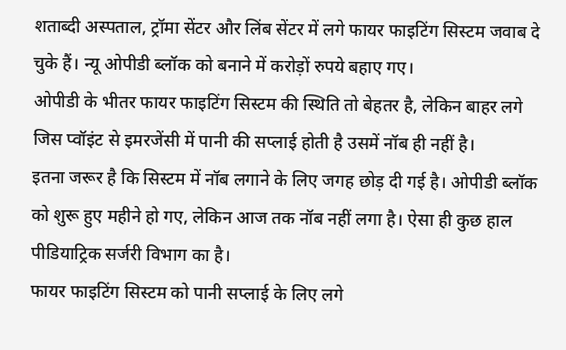शताब्दी अस्पताल, ट्रॉमा सेंटर और लिंब सेंटर में लगे फायर फाइटिंग सिस्टम जवाब दे चुके हैं। न्यू ओपीडी ब्लॉक को बनाने में करोड़ों रुपये बहाए गए।
ओपीडी के भीतर फायर फाइटिंग सिस्टम की स्थिति तो बेहतर है, लेकिन बाहर लगे जिस प्वॉइंट से इमरजेंसी में पानी की सप्लाई होती है उसमें नॉब ही नहीं है।
इतना जरूर है कि सिस्टम में नॉब लगाने के लिए जगह छोड़ दी गई है। ओपीडी ब्लॉक को शुरू हुए महीने हो गए, लेकिन आज तक नॉब नहीं लगा है। ऐसा ही कुछ हाल पीडियाट्रिक सर्जरी विभाग का है।
फायर फाइटिंग सिस्टम को पानी सप्लाई के लिए लगे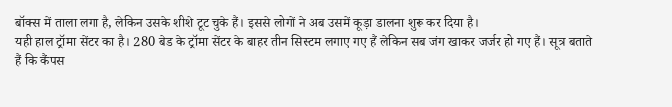बॉक्स में ताला लगा है, लेकिन उसके शीशे टूट चुके हैं। इससे लोगों ने अब उसमें कूड़ा डालना शुरू कर दिया है।
यही हाल ट्रॉमा सेंटर का है। 280 बेड के ट्रॉमा सेंटर के बाहर तीन सिस्टम लगाए गए हैं लेकिन सब जंग खाकर जर्जर हो गए हैं। सूत्र बताते हैं कि कैंपस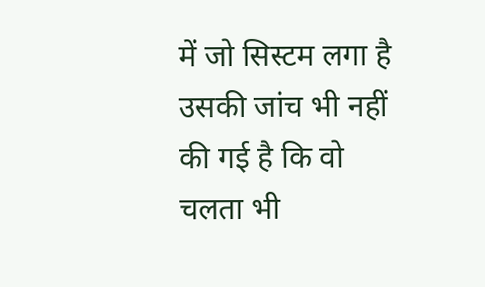में जो सिस्टम लगा है उसकी जांच भी नहीं की गई है कि वो चलता भी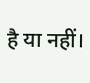है या नहीं।